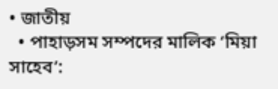• জাতীয়
  • পাহাড়সম সম্পদের মালিক ‘মিয়া সাহেব’: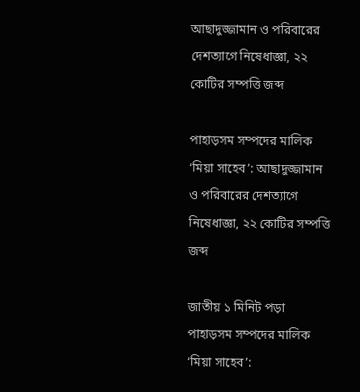আছাদুজ্জামান ও পরিবারের দেশত্যাগে নিষেধাজ্ঞা, ২২ কোটির সম্পত্তি জব্দ

পাহাড়সম সম্পদের মালিক ‘মিয়া সাহেব’: আছাদুজ্জামান ও পরিবারের দেশত্যাগে নিষেধাজ্ঞা, ২২ কোটির সম্পত্তি জব্দ

জাতীয় ১ মিনিট পড়া
পাহাড়সম সম্পদের মালিক ‘মিয়া সাহেব’: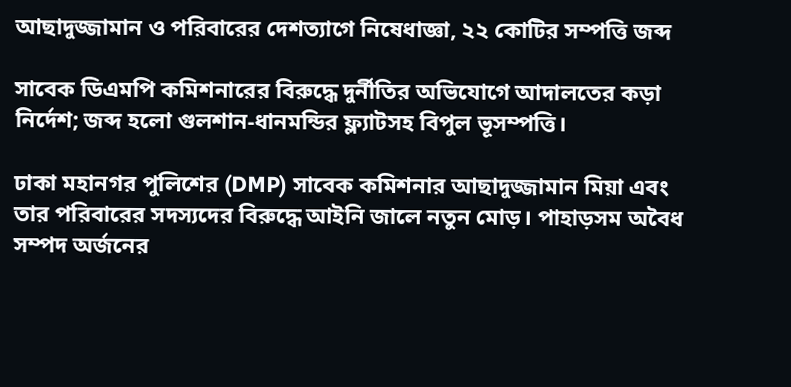আছাদুজ্জামান ও পরিবারের দেশত্যাগে নিষেধাজ্ঞা, ২২ কোটির সম্পত্তি জব্দ

সাবেক ডিএমপি কমিশনারের বিরুদ্ধে দুর্নীতির অভিযোগে আদালতের কড়া নির্দেশ; জব্দ হলো গুলশান-ধানমন্ডির ফ্ল্যাটসহ বিপুল ভূসম্পত্তি।

ঢাকা মহানগর পুলিশের (DMP) সাবেক কমিশনার আছাদুজ্জামান মিয়া এবং তার পরিবারের সদস্যদের বিরুদ্ধে আইনি জালে নতুন মোড়। পাহাড়সম অবৈধ সম্পদ অর্জনের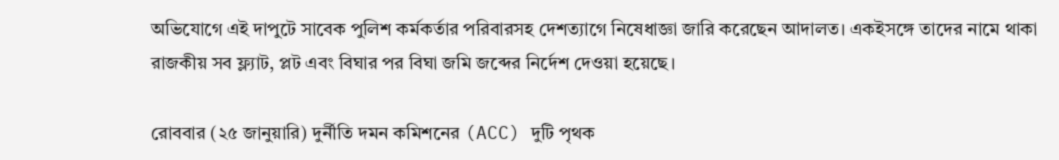অভিযোগে এই দাপুটে সাবেক পুলিশ কর্মকর্তার পরিবারসহ দেশত্যাগে নিষেধাজ্ঞা জারি করেছেন আদালত। একইসঙ্গে তাদের নামে থাকা রাজকীয় সব ফ্ল্যাট, প্লট এবং বিঘার পর বিঘা জমি জব্দের নির্দেশ দেওয়া হয়েছে।

রোববার (২৫ জানুয়ারি) দুর্নীতি দমন কমিশনের (ACC) দুটি পৃথক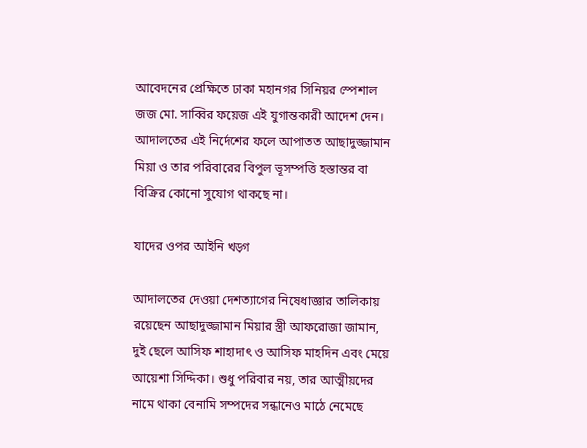আবেদনের প্রেক্ষিতে ঢাকা মহানগর সিনিয়র স্পেশাল জজ মো. সাব্বির ফয়েজ এই যুগান্তকারী আদেশ দেন। আদালতের এই নির্দেশের ফলে আপাতত আছাদুজ্জামান মিয়া ও তার পরিবারের বিপুল ভূসম্পত্তি হস্তান্তর বা বিক্রির কোনো সুযোগ থাকছে না।

যাদের ওপর আইনি খড়্গ

আদালতের দেওয়া দেশত্যাগের নিষেধাজ্ঞার তালিকায় রয়েছেন আছাদুজ্জামান মিয়ার স্ত্রী আফরোজা জামান, দুই ছেলে আসিফ শাহাদাৎ ও আসিফ মাহদিন এবং মেয়ে আয়েশা সিদ্দিকা। শুধু পরিবার নয়, তার আত্মীয়দের নামে থাকা বেনামি সম্পদের সন্ধানেও মাঠে নেমেছে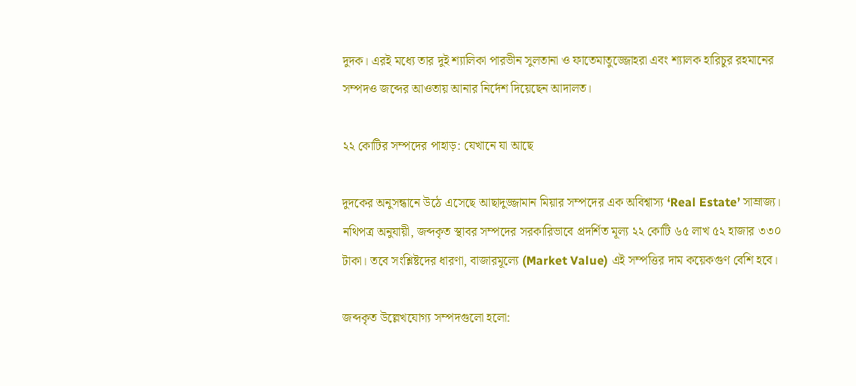দুদক। এরই মধ্যে তার দুই শ্যালিকা পারভীন সুলতানা ও ফাতেমাতুজ্জোহরা এবং শ্যালক হারিচুর রহমানের সম্পদও জব্দের আওতায় আনার নির্দেশ দিয়েছেন আদালত।

২২ কোটির সম্পদের পাহাড়: যেখানে যা আছে

দুদকের অনুসন্ধানে উঠে এসেছে আছাদুজ্জামান মিয়ার সম্পদের এক অবিশ্বাস্য ‘Real Estate’ সাম্রাজ্য। নথিপত্র অনুযায়ী, জব্দকৃত স্থাবর সম্পদের সরকারিভাবে প্রদর্শিত মূল্য ২২ কোটি ৬৫ লাখ ৫২ হাজার ৩৩০ টাকা। তবে সংশ্লিষ্টদের ধারণা, বাজারমূল্যে (Market Value) এই সম্পত্তির দাম কয়েকগুণ বেশি হবে।

জব্দকৃত উল্লেখযোগ্য সম্পদগুলো হলো: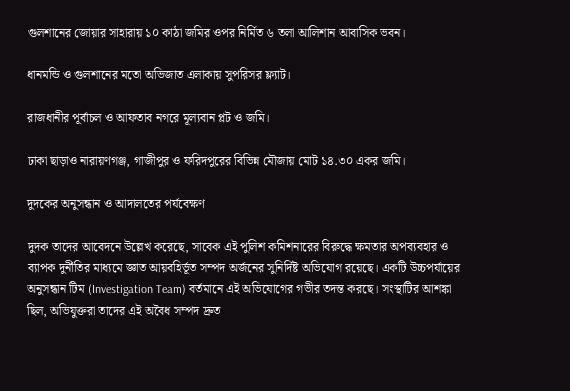গুলশানের জোয়ার সাহারায় ১০ কাঠা জমির ওপর নির্মিত ৬ তলা আলিশান আবাসিক ভবন।

ধানমন্ডি ও গুলশানের মতো অভিজাত এলাকায় সুপরিসর ফ্ল্যাট।

রাজধানীর পূর্বাচল ও আফতাব নগরে মূল্যবান প্লট ও জমি।

ঢাকা ছাড়াও নারায়ণগঞ্জ, গাজীপুর ও ফরিদপুরের বিভিন্ন মৌজায় মোট ১৪.৩০ একর জমি।

দুদকের অনুসন্ধান ও আদালতের পর্যবেক্ষণ

দুদক তাদের আবেদনে উল্লেখ করেছে, সাবেক এই পুলিশ কমিশনারের বিরুদ্ধে ক্ষমতার অপব্যবহার ও ব্যাপক দুর্নীতির মাধ্যমে জ্ঞাত আয়বহির্ভূত সম্পদ অর্জনের সুনির্দিষ্ট অভিযোগ রয়েছে। একটি উচ্চপর্যায়ের অনুসন্ধান টিম (Investigation Team) বর্তমানে এই অভিযোগের গভীর তদন্ত করছে। সংস্থাটির আশঙ্কা ছিল, অভিযুক্তরা তাদের এই অবৈধ সম্পদ দ্রুত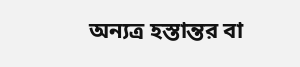অন্যত্র হস্তান্তর বা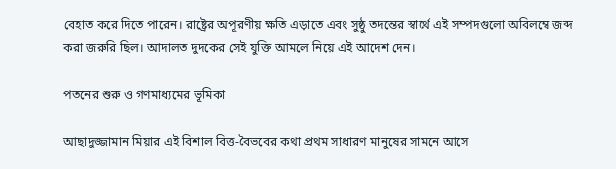বেহাত করে দিতে পারেন। রাষ্ট্রের অপূরণীয় ক্ষতি এড়াতে এবং সুষ্ঠু তদন্তের স্বার্থে এই সম্পদগুলো অবিলম্বে জব্দ করা জরুরি ছিল। আদালত দুদকের সেই যুক্তি আমলে নিয়ে এই আদেশ দেন।

পতনের শুরু ও গণমাধ্যমের ভূমিকা

আছাদুজ্জামান মিয়ার এই বিশাল বিত্ত-বৈভবের কথা প্রথম সাধারণ মানুষের সামনে আসে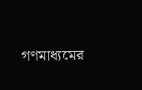গণমাধ্যমের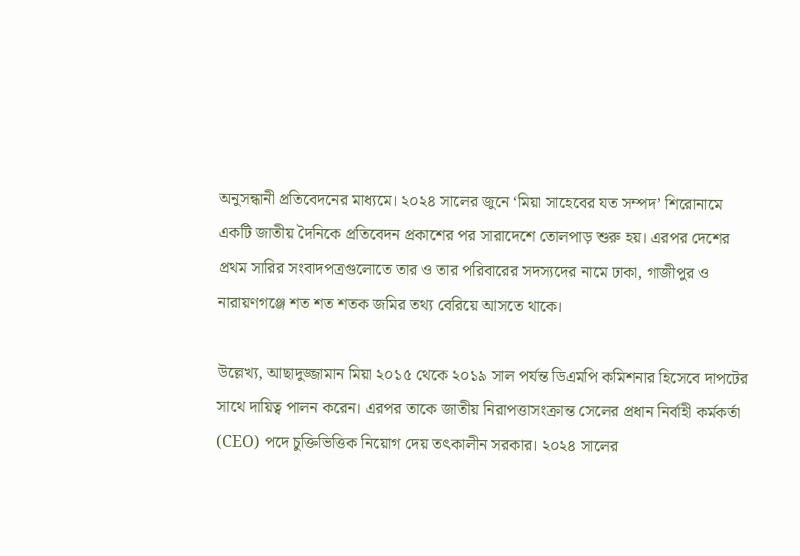অনুসন্ধানী প্রতিবেদনের মাধ্যমে। ২০২৪ সালের জুনে ‘মিয়া সাহেবের যত সম্পদ’ শিরোনামে একটি জাতীয় দৈনিকে প্রতিবেদন প্রকাশের পর সারাদেশে তোলপাড় শুরু হয়। এরপর দেশের প্রথম সারির সংবাদপত্রগুলোতে তার ও তার পরিবারের সদস্যদের নামে ঢাকা, গাজীপুর ও নারায়ণগঞ্জে শত শত শতক জমির তথ্য বেরিয়ে আসতে থাকে।

উল্লেখ্য, আছাদুজ্জামান মিয়া ২০১৫ থেকে ২০১৯ সাল পর্যন্ত ডিএমপি কমিশনার হিসেবে দাপটের সাথে দায়িত্ব পালন করেন। এরপর তাকে জাতীয় নিরাপত্তাসংক্রান্ত সেলের প্রধান নির্বাহী কর্মকর্তা (CEO) পদে চুক্তিভিত্তিক নিয়োগ দেয় তৎকালীন সরকার। ২০২৪ সালের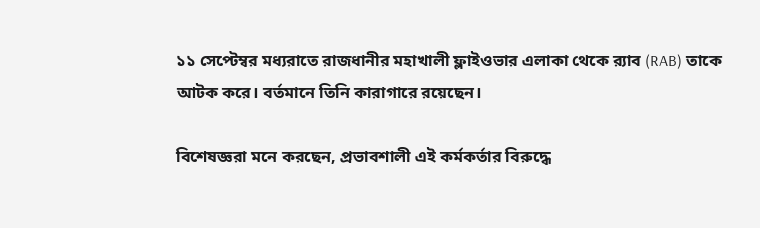১১ সেপ্টেম্বর মধ্যরাতে রাজধানীর মহাখালী ফ্লাইওভার এলাকা থেকে র‍্যাব (RAB) তাকে আটক করে। বর্তমানে তিনি কারাগারে রয়েছেন।

বিশেষজ্ঞরা মনে করছেন, প্রভাবশালী এই কর্মকর্তার বিরুদ্ধে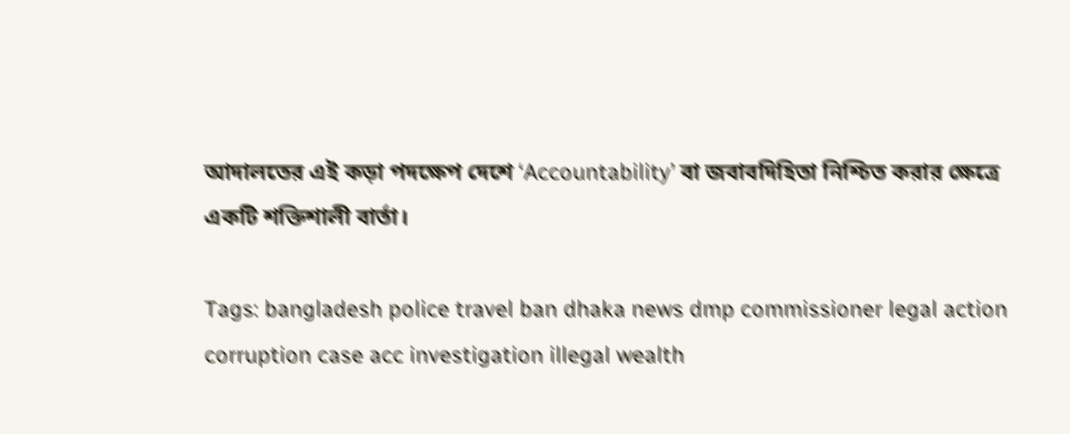আদালতের এই কড়া পদক্ষেপ দেশে ‘Accountability’ বা জবাবদিহিতা নিশ্চিত করার ক্ষেত্রে একটি শক্তিশালী বার্তা।

Tags: bangladesh police travel ban dhaka news dmp commissioner legal action corruption case acc investigation illegal wealth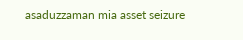asaduzzaman mia asset seizure